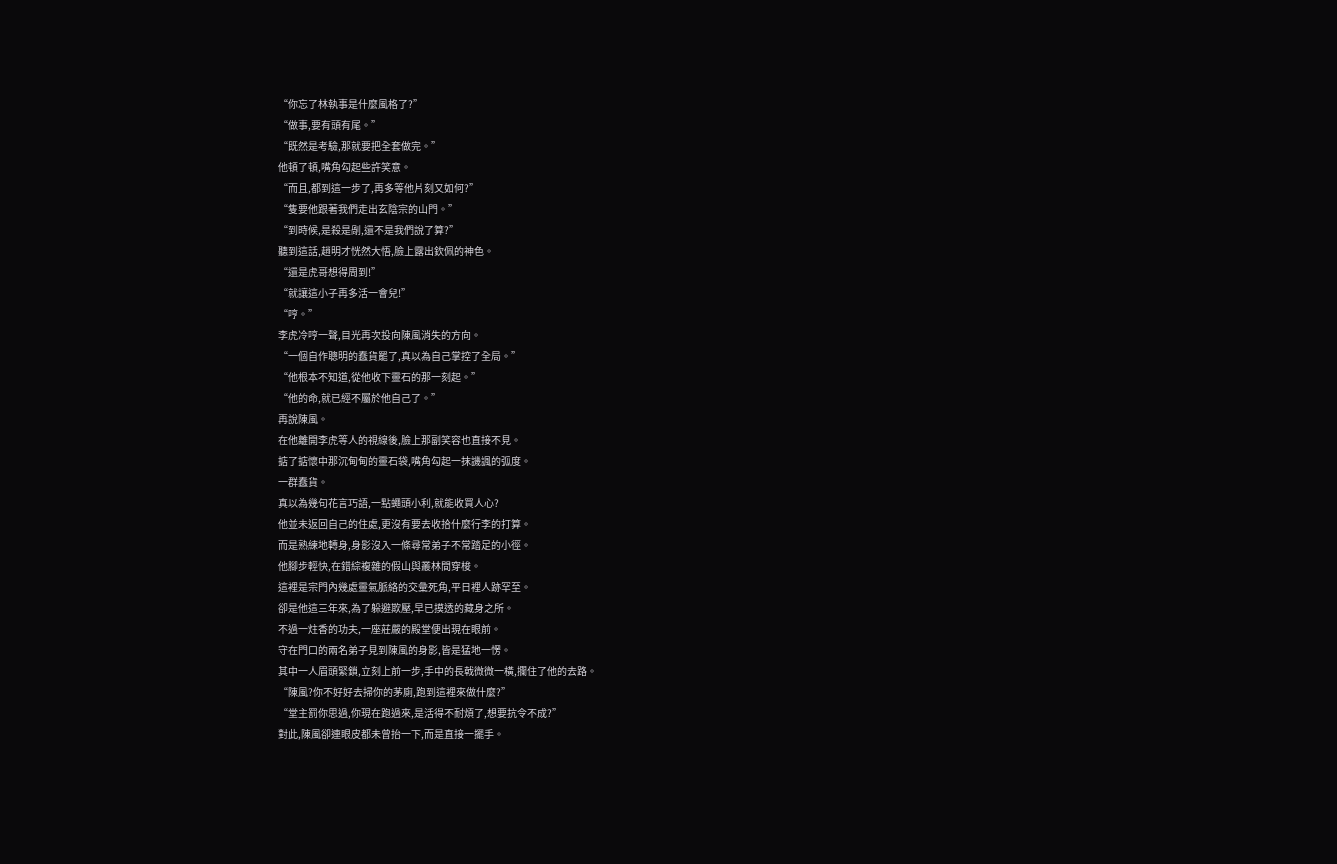“你忘了林執事是什麼風格了?”
“做事,要有頭有尾。”
“既然是考驗,那就要把全套做完。”
他頓了頓,嘴角勾起些許笑意。
“而且,都到這一步了,再多等他片刻又如何?”
“隻要他跟著我們走出玄陰宗的山門。”
“到時候,是殺是剮,還不是我們說了算?”
聽到這話,趙明才恍然大悟,臉上露出欽佩的神色。
“還是虎哥想得周到!”
“就讓這小子再多活一會兒!”
“哼。”
李虎冷哼一聲,目光再次投向陳風消失的方向。
“一個自作聰明的蠢貨罷了,真以為自己掌控了全局。”
“他根本不知道,從他收下靈石的那一刻起。”
“他的命,就已經不屬於他自己了。”
再說陳風。
在他離開李虎等人的視線後,臉上那副笑容也直接不見。
掂了掂懷中那沉甸甸的靈石袋,嘴角勾起一抹譏諷的弧度。
一群蠢貨。
真以為幾句花言巧語,一點蠅頭小利,就能收買人心?
他並未返回自己的住處,更沒有要去收拾什麼行李的打算。
而是熟練地轉身,身影沒入一條尋常弟子不常踏足的小徑。
他腳步輕快,在錯綜複雜的假山與叢林間穿梭。
這裡是宗門內幾處靈氣脈絡的交彙死角,平日裡人跡罕至。
卻是他這三年來,為了躲避欺壓,早已摸透的藏身之所。
不過一炷香的功夫,一座莊嚴的殿堂便出現在眼前。
守在門口的兩名弟子見到陳風的身影,皆是猛地一愣。
其中一人眉頭緊鎖,立刻上前一步,手中的長戟微微一橫,攔住了他的去路。
“陳風?你不好好去掃你的茅廁,跑到這裡來做什麼?”
“堂主罰你思過,你現在跑過來,是活得不耐煩了,想要抗令不成?”
對此,陳風卻連眼皮都未曾抬一下,而是直接一擺手。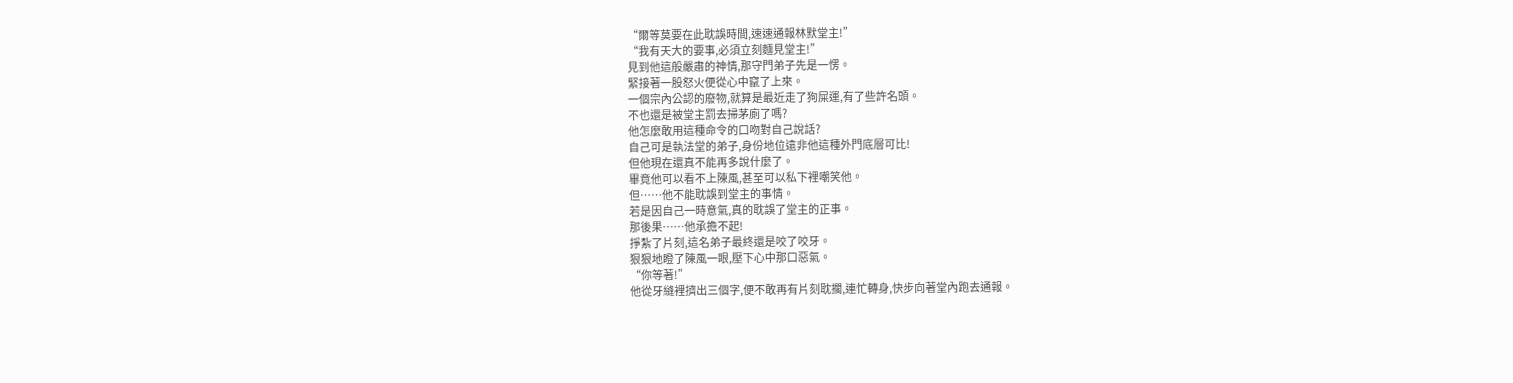“爾等莫要在此耽誤時間,速速通報林默堂主!”
“我有天大的要事,必須立刻麵見堂主!”
見到他這般嚴肅的神情,那守門弟子先是一愣。
緊接著一股怒火便從心中竄了上來。
一個宗內公認的廢物,就算是最近走了狗屎運,有了些許名頭。
不也還是被堂主罰去掃茅廁了嗎?
他怎麼敢用這種命令的口吻對自己說話?
自己可是執法堂的弟子,身份地位遠非他這種外門底層可比!
但他現在還真不能再多說什麼了。
畢竟他可以看不上陳風,甚至可以私下裡嘲笑他。
但……他不能耽誤到堂主的事情。
若是因自己一時意氣,真的耽誤了堂主的正事。
那後果……他承擔不起!
掙紮了片刻,這名弟子最終還是咬了咬牙。
狠狠地瞪了陳風一眼,壓下心中那口惡氣。
“你等著!”
他從牙縫裡擠出三個字,便不敢再有片刻耽擱,連忙轉身,快步向著堂內跑去通報。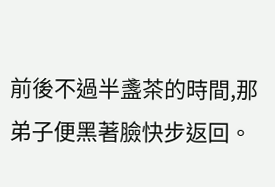前後不過半盞茶的時間,那弟子便黑著臉快步返回。